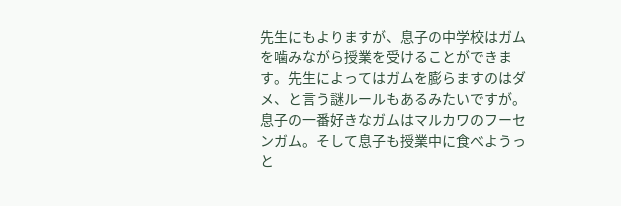先生にもよりますが、息子の中学校はガムを噛みながら授業を受けることができます。先生によってはガムを膨らますのはダメ、と言う謎ルールもあるみたいですが。
息子の一番好きなガムはマルカワのフーセンガム。そして息子も授業中に食べようっと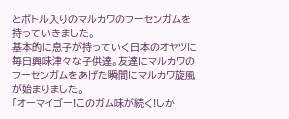とボトル入りのマルカワのフーセンガムを持っていきました。
基本的に息子が持っていく日本のオヤツに毎日興味津々な子供達。友達にマルカワのフーセンガムをあげた瞬間にマルカワ旋風が始まりました。
「オーマイゴー!このガム味が続く!しか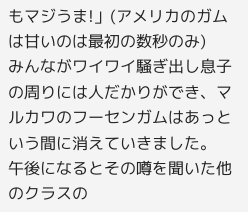もマジうま!」(アメリカのガムは甘いのは最初の数秒のみ)
みんながワイワイ騒ぎ出し息子の周りには人だかりができ、マルカワのフーセンガムはあっという間に消えていきました。
午後になるとその噂を聞いた他のクラスの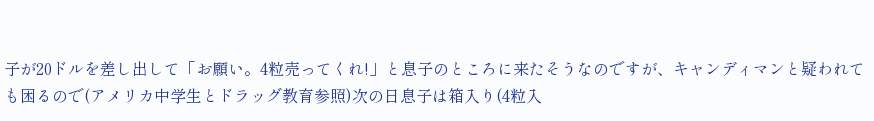子が20ドルを差し出して「お願い。4粒売ってくれ!」と息子のところに来たそうなのですが、キャンディマンと疑われても困るので(アメリカ中学生とドラッグ教育参照)次の日息子は箱入り(4粒入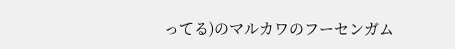ってる)のマルカワのフーセンガム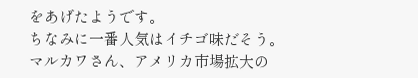をあげたようです。
ちなみに一番人気はイチゴ味だそう。
マルカワさん、アメリカ市場拡大の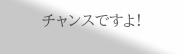チャンスですよ!